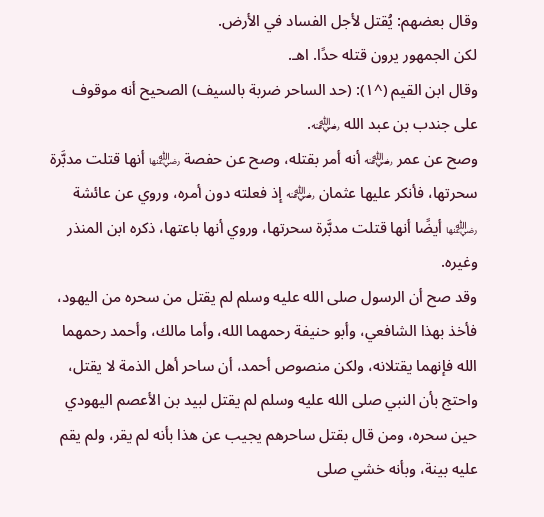وقال بعضهم: يُقتل لأجل الفساد في الأرض.
لكن الجمهور يرون قتله حدًا. اهـ.
وقال ابن القيم (^١): (حد الساحر ضربة بالسيف) الصحيح أنه موقوف على جندب بن عبد الله ﵁.
وصح عن عمر ﵁ أنه أمر بقتله، وصح عن حفصة ﵂ أنها قتلت مدبَّرة سحرتها، فأنكر عليها عثمان ﵁ إذ فعلته دون أمره، وروي عن عائشة ﵂ أيضًا أنها قتلت مدبَّرة سحرتها، وروي أنها باعتها، ذكره ابن المنذر وغيره.
وقد صح أن الرسول صلى الله عليه وسلم لم يقتل من سحره من اليهود، فأخذ بهذا الشافعي، وأبو حنيفة رحمهما الله، وأما مالك، وأحمد رحمهما الله فإنهما يقتلانه، ولكن منصوص أحمد، أن ساحر أهل الذمة لا يقتل، واحتج بأن النبي صلى الله عليه وسلم لم يقتل لبيد بن الأعصم اليهودي حين سحره، ومن قال بقتل ساحرهم يجيب عن هذا بأنه لم يقر، ولم يقم عليه بينة، وبأنه خشي صلى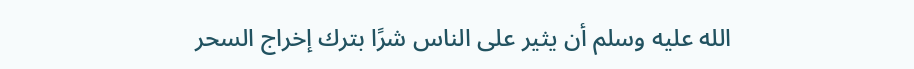الله عليه وسلم أن يثير على الناس شرًا بترك إخراج السحر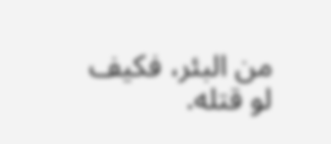من البئر، فكيف لو قتله.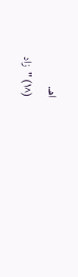اهـ.
(^١) "زاد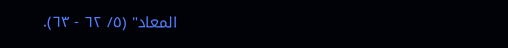المعاد" (٥/ ٦٢ - ٦٣).